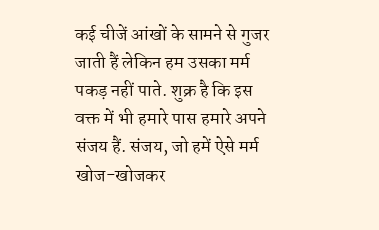कई चीजें आंखों के सामने से गुजर जाती हैं लेकिन हम उसका मर्म पकड़ नहीं पाते. शुक्र है कि इस वक्त में भी हमारे पास हमारे अपने संजय हैं. संजय, जो हमें ऐसे मर्म खोज-खोजकर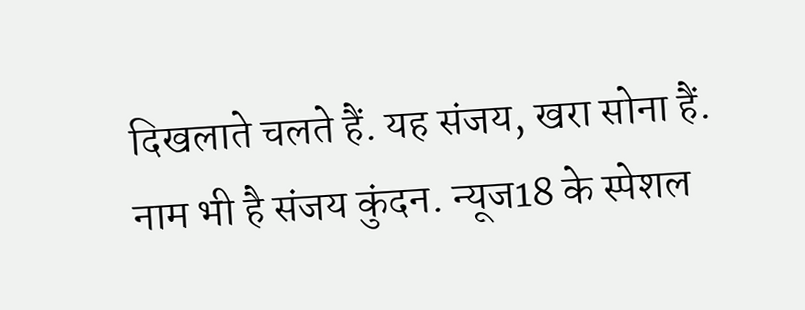दिखलाते चलते हैं. यह संजय, खरा सोना हैं. नाम भी है संजय कुंदन. न्यूज18 के स्पेशल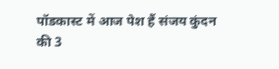पॉडकास्ट में आज पेश हैं संजय कुंदन की 3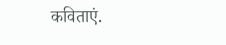कविताएं.